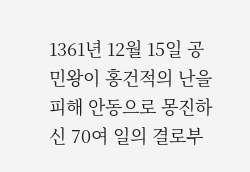1361년 12월 15일 공민왕이 홍건적의 난을 피해 안동으로 몽진하신 70여 일의 결로부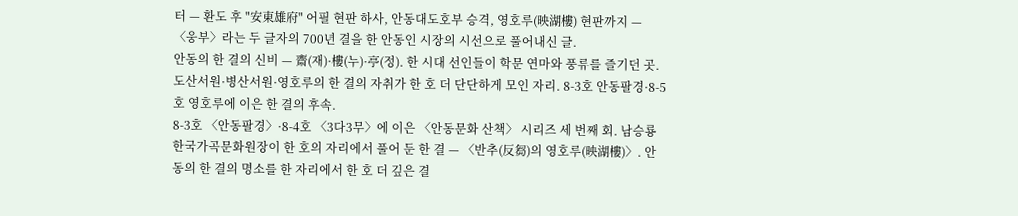터 — 환도 후 "安東雄府" 어필 현판 하사, 안동대도호부 승격, 영호루(映湖樓) 현판까지 — 〈웅부〉라는 두 글자의 700년 결을 한 안동인 시장의 시선으로 풀어내신 글.
안동의 한 결의 신비 — 齋(재)·樓(누)·亭(정). 한 시대 선인들이 학문 연마와 풍류를 즐기던 곳. 도산서원·병산서원·영호루의 한 결의 자취가 한 호 더 단단하게 모인 자리. 8-3호 안동팔경·8-5호 영호루에 이은 한 결의 후속.
8-3호 〈안동팔경〉·8-4호 〈3다3무〉에 이은 〈안동문화 산책〉 시리즈 세 번째 회. 남승룡 한국가곡문화원장이 한 호의 자리에서 풀어 둔 한 결 — 〈반추(反芻)의 영호루(映湖樓)〉. 안동의 한 결의 명소를 한 자리에서 한 호 더 깊은 결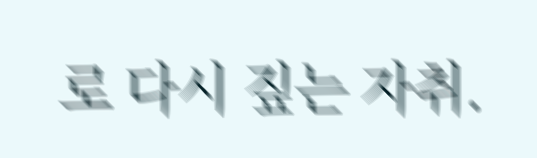로 다시 짚는 자취.